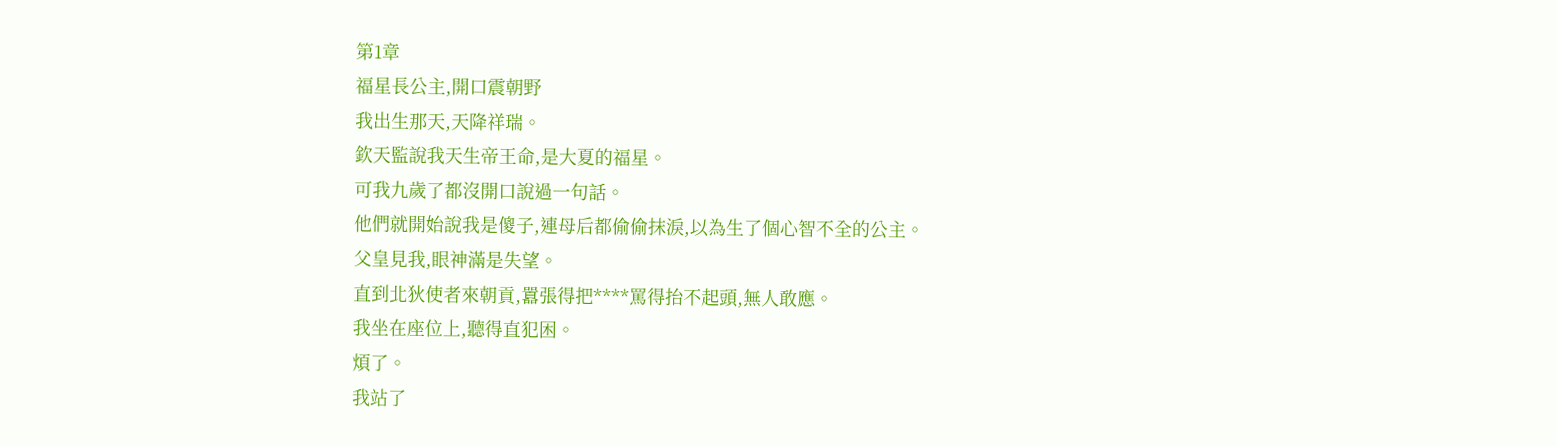第1章
福星長公主,開口震朝野
我出生那天,天降祥瑞。
欽天監說我天生帝王命,是大夏的福星。
可我九歲了都沒開口說過一句話。
他們就開始說我是傻子,連母后都偷偷抹淚,以為生了個心智不全的公主。
父皇見我,眼神滿是失望。
直到北狄使者來朝貢,囂張得把****罵得抬不起頭,無人敢應。
我坐在座位上,聽得直犯困。
煩了。
我站了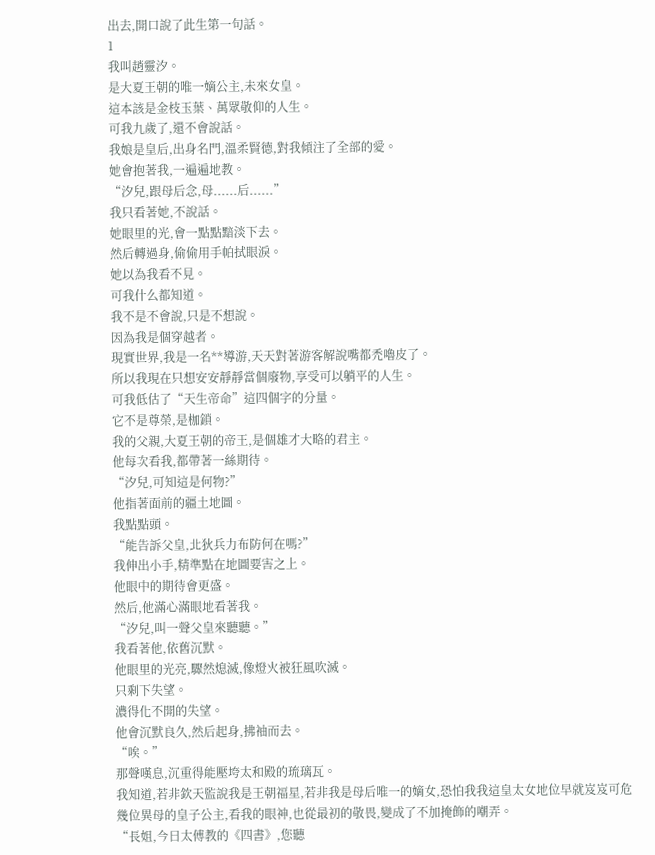出去,開口說了此生第一句話。
1
我叫趙靈汐。
是大夏王朝的唯一嫡公主,未來女皇。
這本該是金枝玉葉、萬眾敬仰的人生。
可我九歲了,還不會說話。
我娘是皇后,出身名門,溫柔賢德,對我傾注了全部的愛。
她會抱著我,一遍遍地教。
“汐兒,跟母后念,母......后......”
我只看著她,不說話。
她眼里的光,會一點點黯淡下去。
然后轉過身,偷偷用手帕拭眼淚。
她以為我看不見。
可我什么都知道。
我不是不會說,只是不想說。
因為我是個穿越者。
現實世界,我是一名**導游,天天對著游客解說嘴都禿嚕皮了。
所以我現在只想安安靜靜當個廢物,享受可以躺平的人生。
可我低估了“天生帝命”這四個字的分量。
它不是尊榮,是枷鎖。
我的父親,大夏王朝的帝王,是個雄才大略的君主。
他每次看我,都帶著一絲期待。
“汐兒,可知這是何物?”
他指著面前的疆土地圖。
我點點頭。
“能告訴父皇,北狄兵力布防何在嗎?”
我伸出小手,精準點在地圖要害之上。
他眼中的期待會更盛。
然后,他滿心滿眼地看著我。
“汐兒,叫一聲父皇來聽聽。”
我看著他,依舊沉默。
他眼里的光亮,驟然熄滅,像燈火被狂風吹滅。
只剩下失望。
濃得化不開的失望。
他會沉默良久,然后起身,拂袖而去。
“唉。”
那聲嘆息,沉重得能壓垮太和殿的琉璃瓦。
我知道,若非欽天監說我是王朝福星,若非我是母后唯一的嫡女,恐怕我我這皇太女地位早就岌岌可危
幾位異母的皇子公主,看我的眼神,也從最初的敬畏,變成了不加掩飾的嘲弄。
“長姐,今日太傅教的《四書》,您聽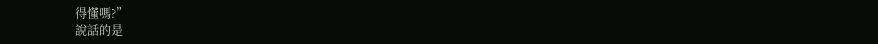得懂嗎?”
說話的是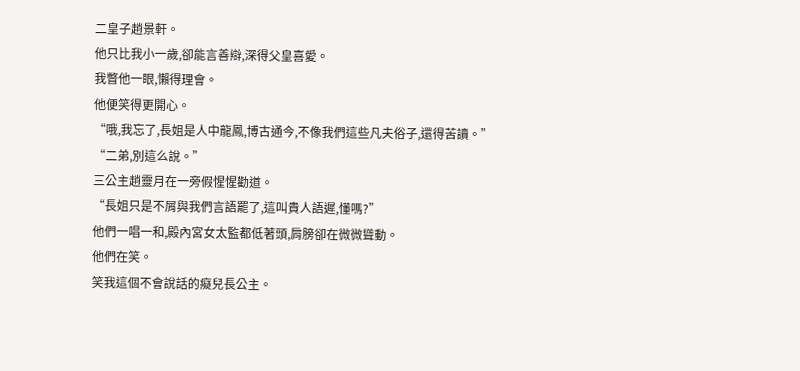二皇子趙景軒。
他只比我小一歲,卻能言善辯,深得父皇喜愛。
我瞥他一眼,懶得理會。
他便笑得更開心。
“哦,我忘了,長姐是人中龍鳳,博古通今,不像我們這些凡夫俗子,還得苦讀。”
“二弟,別這么說。”
三公主趙靈月在一旁假惺惺勸道。
“長姐只是不屑與我們言語罷了,這叫貴人語遲,懂嗎?”
他們一唱一和,殿內宮女太監都低著頭,肩膀卻在微微聳動。
他們在笑。
笑我這個不會說話的癡兒長公主。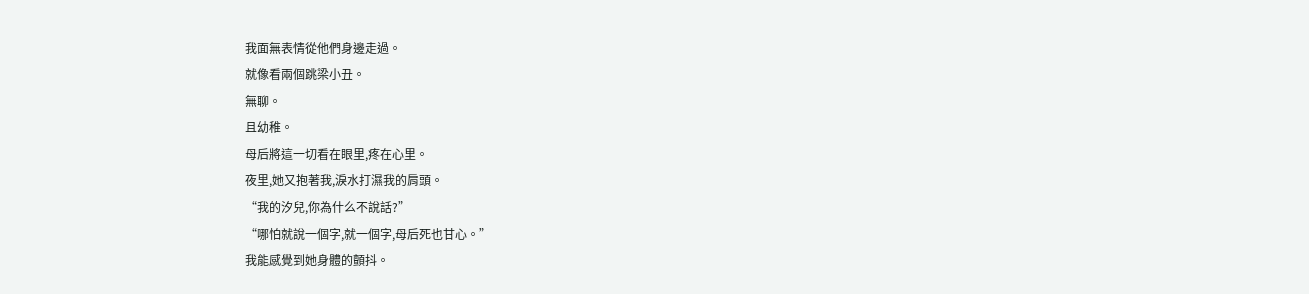我面無表情從他們身邊走過。
就像看兩個跳梁小丑。
無聊。
且幼稚。
母后將這一切看在眼里,疼在心里。
夜里,她又抱著我,淚水打濕我的肩頭。
“我的汐兒,你為什么不說話?”
“哪怕就說一個字,就一個字,母后死也甘心。”
我能感覺到她身體的顫抖。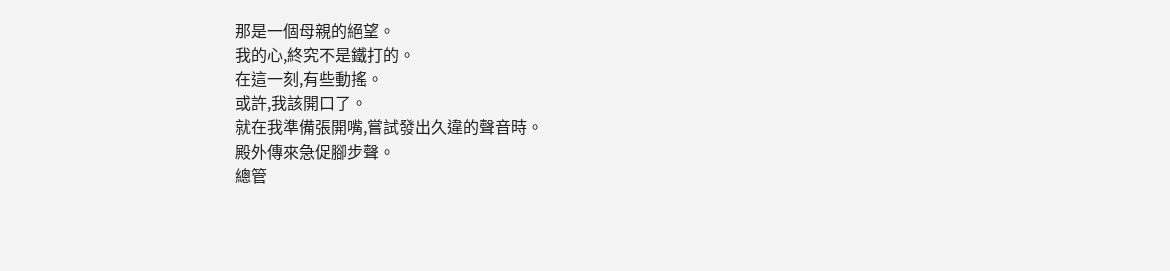那是一個母親的絕望。
我的心,終究不是鐵打的。
在這一刻,有些動搖。
或許,我該開口了。
就在我準備張開嘴,嘗試發出久違的聲音時。
殿外傳來急促腳步聲。
總管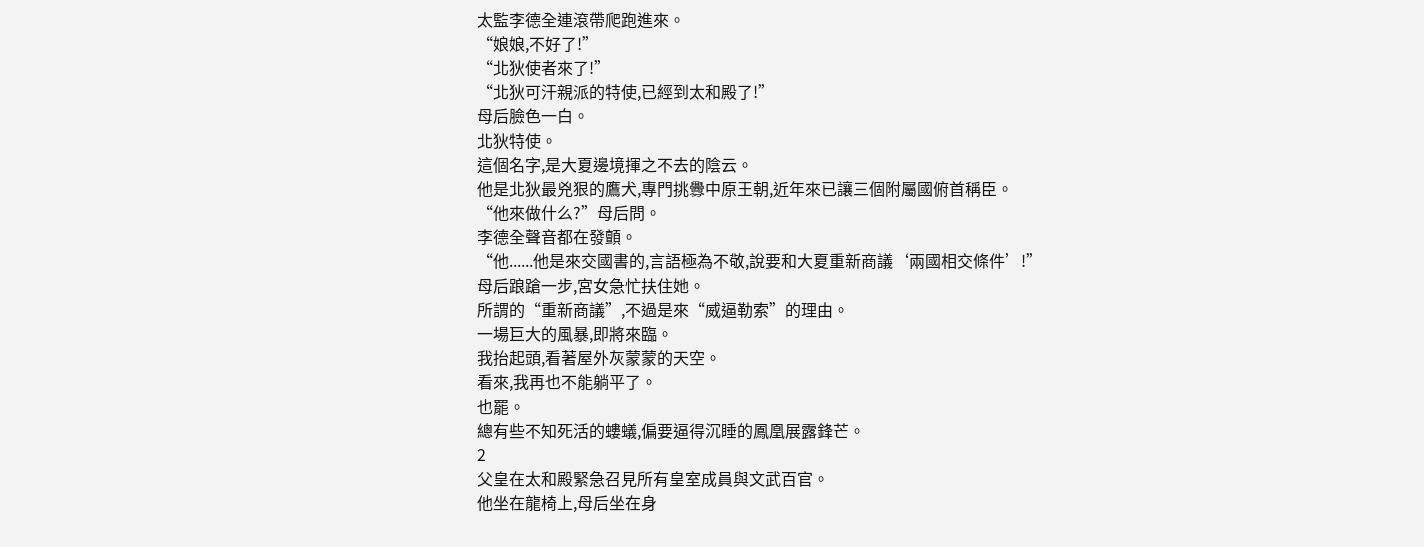太監李德全連滾帶爬跑進來。
“娘娘,不好了!”
“北狄使者來了!”
“北狄可汗親派的特使,已經到太和殿了!”
母后臉色一白。
北狄特使。
這個名字,是大夏邊境揮之不去的陰云。
他是北狄最兇狠的鷹犬,專門挑釁中原王朝,近年來已讓三個附屬國俯首稱臣。
“他來做什么?”母后問。
李德全聲音都在發顫。
“他......他是來交國書的,言語極為不敬,說要和大夏重新商議‘兩國相交條件’!”
母后踉蹌一步,宮女急忙扶住她。
所謂的“重新商議”,不過是來“威逼勒索”的理由。
一場巨大的風暴,即將來臨。
我抬起頭,看著屋外灰蒙蒙的天空。
看來,我再也不能躺平了。
也罷。
總有些不知死活的螻蟻,偏要逼得沉睡的鳳凰展露鋒芒。
2
父皇在太和殿緊急召見所有皇室成員與文武百官。
他坐在龍椅上,母后坐在身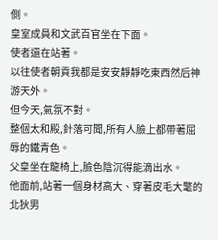側。
皇室成員和文武百官坐在下面。
使者還在站著。
以往使者朝貢我都是安安靜靜吃東西然后神游天外。
但今天,氣氛不對。
整個太和殿,針落可聞,所有人臉上都帶著屈辱的鐵青色。
父皇坐在龍椅上,臉色陰沉得能滴出水。
他面前,站著一個身材高大、穿著皮毛大氅的北狄男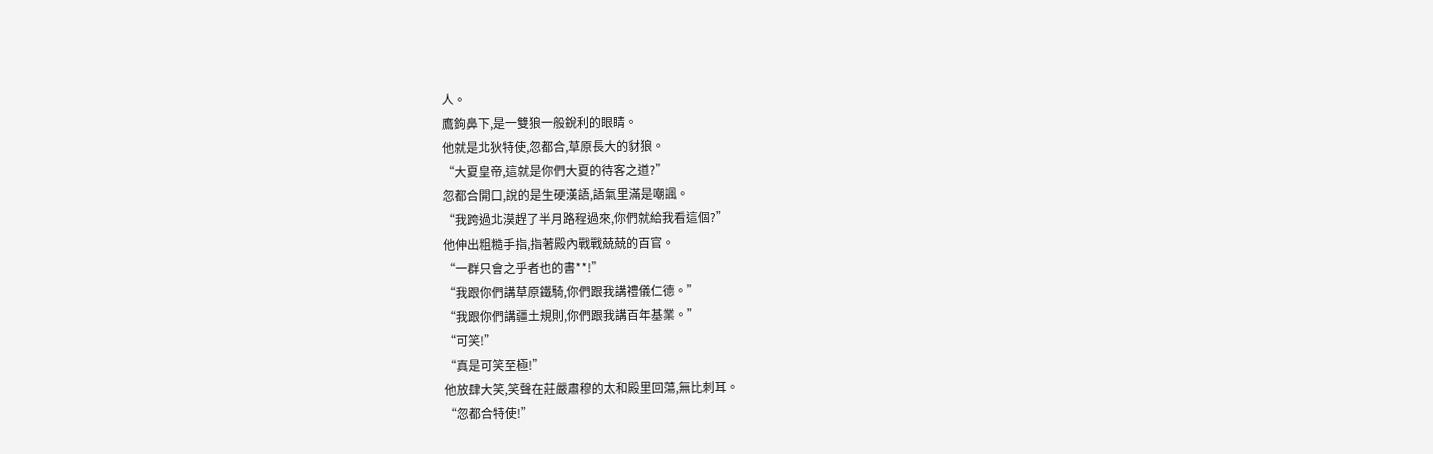人。
鷹鉤鼻下,是一雙狼一般銳利的眼睛。
他就是北狄特使,忽都合,草原長大的豺狼。
“大夏皇帝,這就是你們大夏的待客之道?”
忽都合開口,說的是生硬漢語,語氣里滿是嘲諷。
“我跨過北漠趕了半月路程過來,你們就給我看這個?”
他伸出粗糙手指,指著殿內戰戰兢兢的百官。
“一群只會之乎者也的書**!”
“我跟你們講草原鐵騎,你們跟我講禮儀仁德。”
“我跟你們講疆土規則,你們跟我講百年基業。”
“可笑!”
“真是可笑至極!”
他放肆大笑,笑聲在莊嚴肅穆的太和殿里回蕩,無比刺耳。
“忽都合特使!”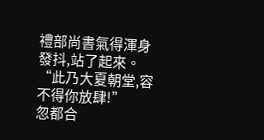禮部尚書氣得渾身發抖,站了起來。
“此乃大夏朝堂,容不得你放肆!”
忽都合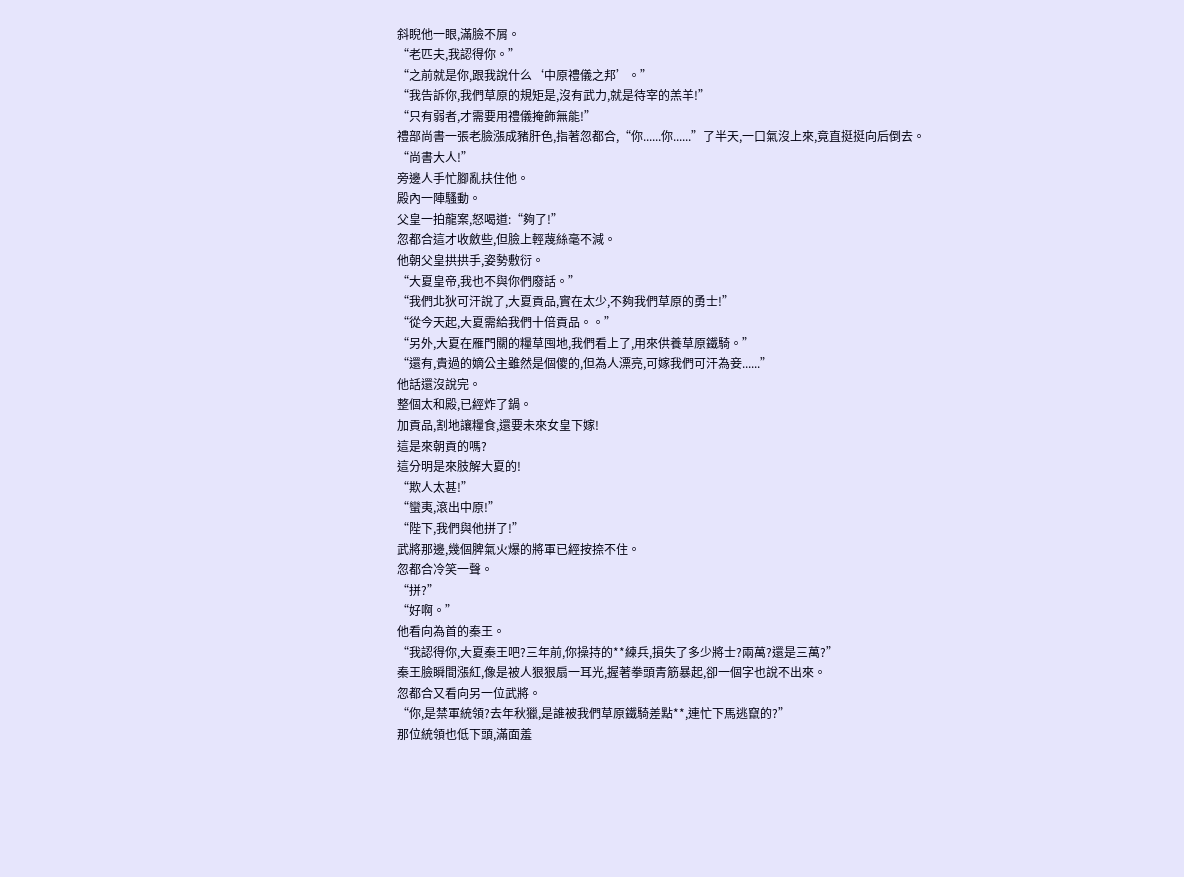斜睨他一眼,滿臉不屑。
“老匹夫,我認得你。”
“之前就是你,跟我說什么‘中原禮儀之邦’。”
“我告訴你,我們草原的規矩是,沒有武力,就是待宰的羔羊!”
“只有弱者,才需要用禮儀掩飾無能!”
禮部尚書一張老臉漲成豬肝色,指著忽都合,“你......你......”了半天,一口氣沒上來,竟直挺挺向后倒去。
“尚書大人!”
旁邊人手忙腳亂扶住他。
殿內一陣騷動。
父皇一拍龍案,怒喝道:“夠了!”
忽都合這才收斂些,但臉上輕蔑絲毫不減。
他朝父皇拱拱手,姿勢敷衍。
“大夏皇帝,我也不與你們廢話。”
“我們北狄可汗說了,大夏貢品,實在太少,不夠我們草原的勇士!”
“從今天起,大夏需給我們十倍貢品。。”
“另外,大夏在雁門關的糧草囤地,我們看上了,用來供養草原鐵騎。”
“還有,貴過的嫡公主雖然是個傻的,但為人漂亮,可嫁我們可汗為妾......”
他話還沒說完。
整個太和殿,已經炸了鍋。
加貢品,割地讓糧食,還要未來女皇下嫁!
這是來朝貢的嗎?
這分明是來肢解大夏的!
“欺人太甚!”
“蠻夷,滾出中原!”
“陛下,我們與他拼了!”
武將那邊,幾個脾氣火爆的將軍已經按捺不住。
忽都合冷笑一聲。
“拼?”
“好啊。”
他看向為首的秦王。
“我認得你,大夏秦王吧?三年前,你操持的**練兵,損失了多少將士?兩萬?還是三萬?”
秦王臉瞬間漲紅,像是被人狠狠扇一耳光,握著拳頭青筋暴起,卻一個字也說不出來。
忽都合又看向另一位武將。
“你,是禁軍統領?去年秋獵,是誰被我們草原鐵騎差點**,連忙下馬逃竄的?”
那位統領也低下頭,滿面羞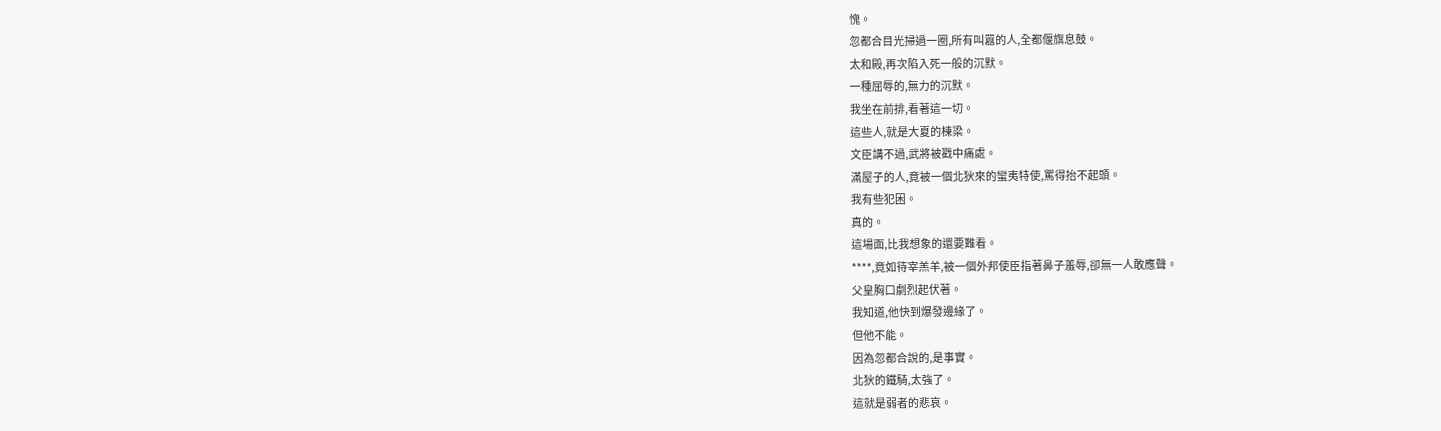愧。
忽都合目光掃過一圈,所有叫囂的人,全都偃旗息鼓。
太和殿,再次陷入死一般的沉默。
一種屈辱的,無力的沉默。
我坐在前排,看著這一切。
這些人,就是大夏的棟梁。
文臣講不過,武將被戳中痛處。
滿屋子的人,竟被一個北狄來的蠻夷特使,罵得抬不起頭。
我有些犯困。
真的。
這場面,比我想象的還要難看。
****,竟如待宰羔羊,被一個外邦使臣指著鼻子羞辱,卻無一人敢應聲。
父皇胸口劇烈起伏著。
我知道,他快到爆發邊緣了。
但他不能。
因為忽都合說的,是事實。
北狄的鐵騎,太強了。
這就是弱者的悲哀。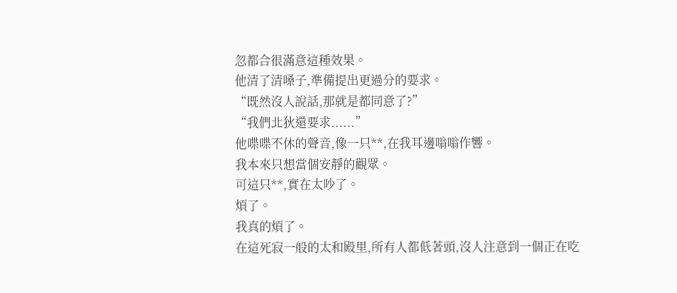忽都合很滿意這種效果。
他清了清嗓子,準備提出更過分的要求。
“既然沒人說話,那就是都同意了?”
“我們北狄還要求......”
他喋喋不休的聲音,像一只**,在我耳邊嗡嗡作響。
我本來只想當個安靜的觀眾。
可這只**,實在太吵了。
煩了。
我真的煩了。
在這死寂一般的太和殿里,所有人都低著頭,沒人注意到一個正在吃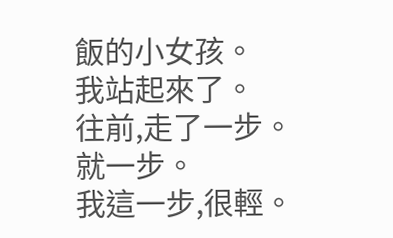飯的小女孩。
我站起來了。
往前,走了一步。
就一步。
我這一步,很輕。